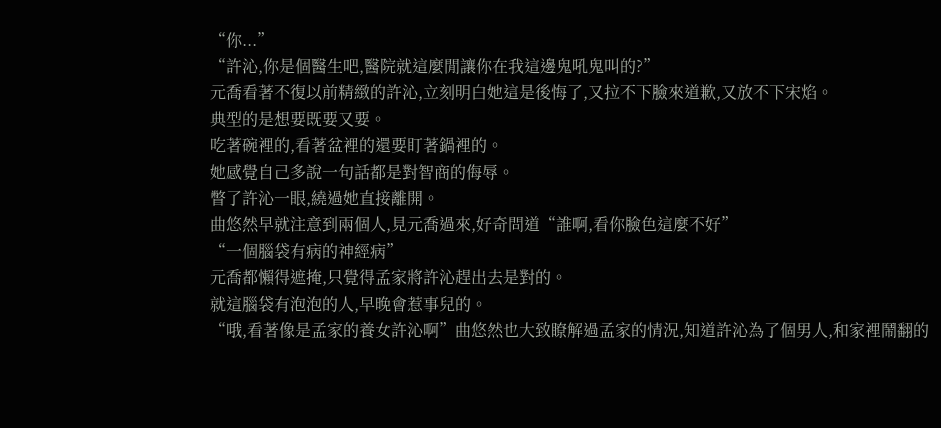“你...”
“許沁,你是個醫生吧,醫院就這麼閒讓你在我這邊鬼吼鬼叫的?”
元喬看著不復以前精緻的許沁,立刻明白她這是後悔了,又拉不下臉來道歉,又放不下宋焰。
典型的是想要既要又要。
吃著碗裡的,看著盆裡的還要盯著鍋裡的。
她感覺自己多說一句話都是對智商的侮辱。
瞥了許沁一眼,繞過她直接離開。
曲悠然早就注意到兩個人,見元喬過來,好奇問道“誰啊,看你臉色這麼不好”
“一個腦袋有病的神經病”
元喬都懶得遮掩,只覺得孟家將許沁趕出去是對的。
就這腦袋有泡泡的人,早晚會惹事兒的。
“哦,看著像是孟家的養女許沁啊”曲悠然也大致瞭解過孟家的情況,知道許沁為了個男人,和家裡鬧翻的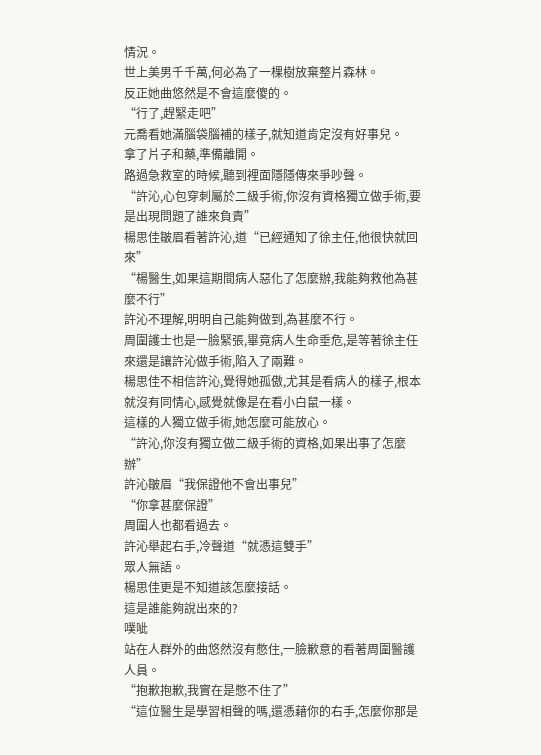情況。
世上美男千千萬,何必為了一棵樹放棄整片森林。
反正她曲悠然是不會這麼傻的。
“行了,趕緊走吧”
元喬看她滿腦袋腦補的樣子,就知道肯定沒有好事兒。
拿了片子和藥,準備離開。
路過急救室的時候,聽到裡面隱隱傳來爭吵聲。
“許沁,心包穿刺屬於二級手術,你沒有資格獨立做手術,要是出現問題了誰來負責”
楊思佳皺眉看著許沁,道“已經通知了徐主任,他很快就回來”
“楊醫生,如果這期間病人惡化了怎麼辦,我能夠救他為甚麼不行”
許沁不理解,明明自己能夠做到,為甚麼不行。
周圍護士也是一臉緊張,畢竟病人生命垂危,是等著徐主任來還是讓許沁做手術,陷入了兩難。
楊思佳不相信許沁,覺得她孤傲,尤其是看病人的樣子,根本就沒有同情心,感覺就像是在看小白鼠一樣。
這樣的人獨立做手術,她怎麼可能放心。
“許沁,你沒有獨立做二級手術的資格,如果出事了怎麼辦”
許沁皺眉“我保證他不會出事兒”
“你拿甚麼保證”
周圍人也都看過去。
許沁舉起右手,冷聲道“就憑這雙手”
眾人無語。
楊思佳更是不知道該怎麼接話。
這是誰能夠說出來的?
噗呲
站在人群外的曲悠然沒有憋住,一臉歉意的看著周圍醫護人員。
“抱歉抱歉,我實在是憋不住了”
“這位醫生是學習相聲的嗎,還憑藉你的右手,怎麼你那是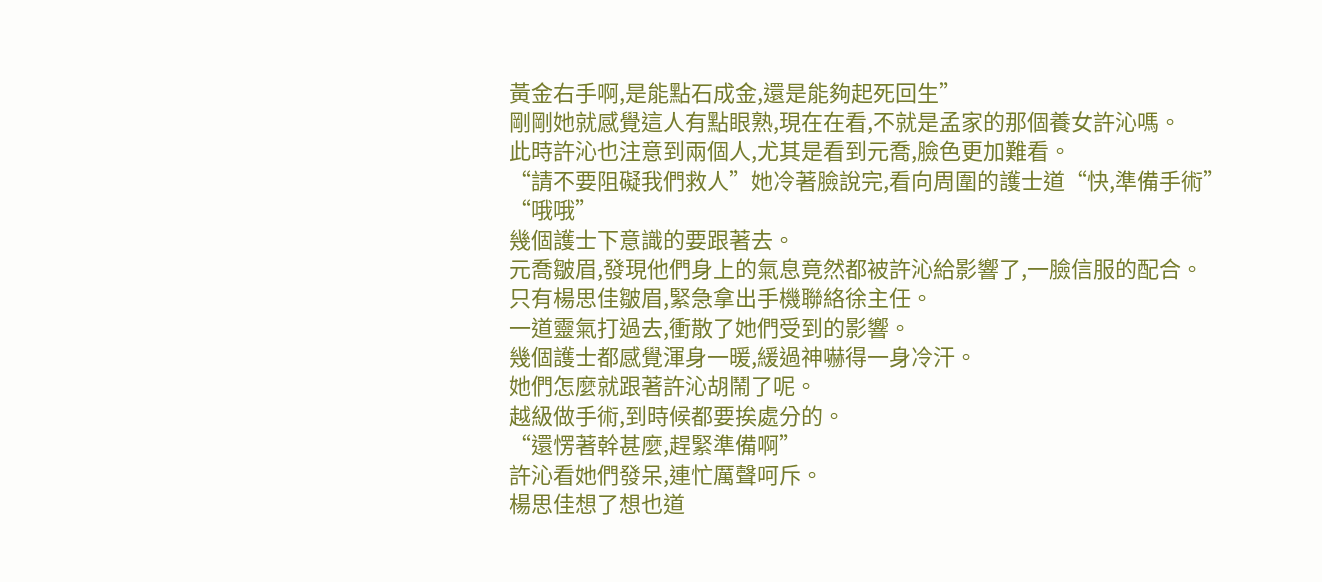黃金右手啊,是能點石成金,還是能夠起死回生”
剛剛她就感覺這人有點眼熟,現在在看,不就是孟家的那個養女許沁嗎。
此時許沁也注意到兩個人,尤其是看到元喬,臉色更加難看。
“請不要阻礙我們救人”她冷著臉說完,看向周圍的護士道“快,準備手術”
“哦哦”
幾個護士下意識的要跟著去。
元喬皺眉,發現他們身上的氣息竟然都被許沁給影響了,一臉信服的配合。
只有楊思佳皺眉,緊急拿出手機聯絡徐主任。
一道靈氣打過去,衝散了她們受到的影響。
幾個護士都感覺渾身一暖,緩過神嚇得一身冷汗。
她們怎麼就跟著許沁胡鬧了呢。
越級做手術,到時候都要挨處分的。
“還愣著幹甚麼,趕緊準備啊”
許沁看她們發呆,連忙厲聲呵斥。
楊思佳想了想也道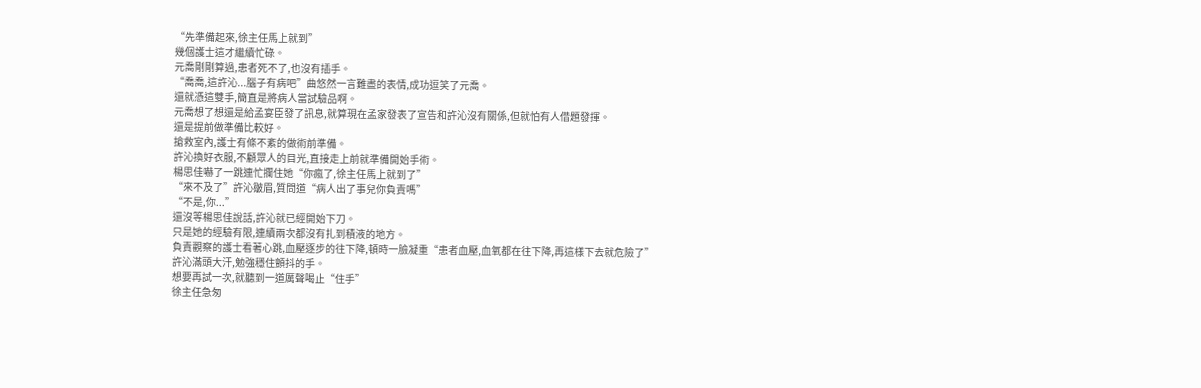“先準備起來,徐主任馬上就到”
幾個護士這才繼續忙碌。
元喬剛剛算過,患者死不了,也沒有插手。
“喬喬,這許沁...腦子有病吧”曲悠然一言難盡的表情,成功逗笑了元喬。
還就憑這雙手,簡直是將病人當試驗品啊。
元喬想了想還是給孟宴臣發了訊息,就算現在孟家發表了宣告和許沁沒有關係,但就怕有人借題發揮。
還是提前做準備比較好。
搶救室內,護士有條不紊的做術前準備。
許沁換好衣服,不顧眾人的目光,直接走上前就準備開始手術。
楊思佳嚇了一跳連忙攔住她“你瘋了,徐主任馬上就到了”
“來不及了”許沁皺眉,質問道“病人出了事兒你負責嗎”
“不是,你...”
還沒等楊思佳說話,許沁就已經開始下刀。
只是她的經驗有限,連續兩次都沒有扎到積液的地方。
負責觀察的護士看著心跳,血壓逐步的往下降,頓時一臉凝重“患者血壓,血氧都在往下降,再這樣下去就危險了”
許沁滿頭大汗,勉強穩住顫抖的手。
想要再試一次,就聽到一道厲聲喝止“住手”
徐主任急匆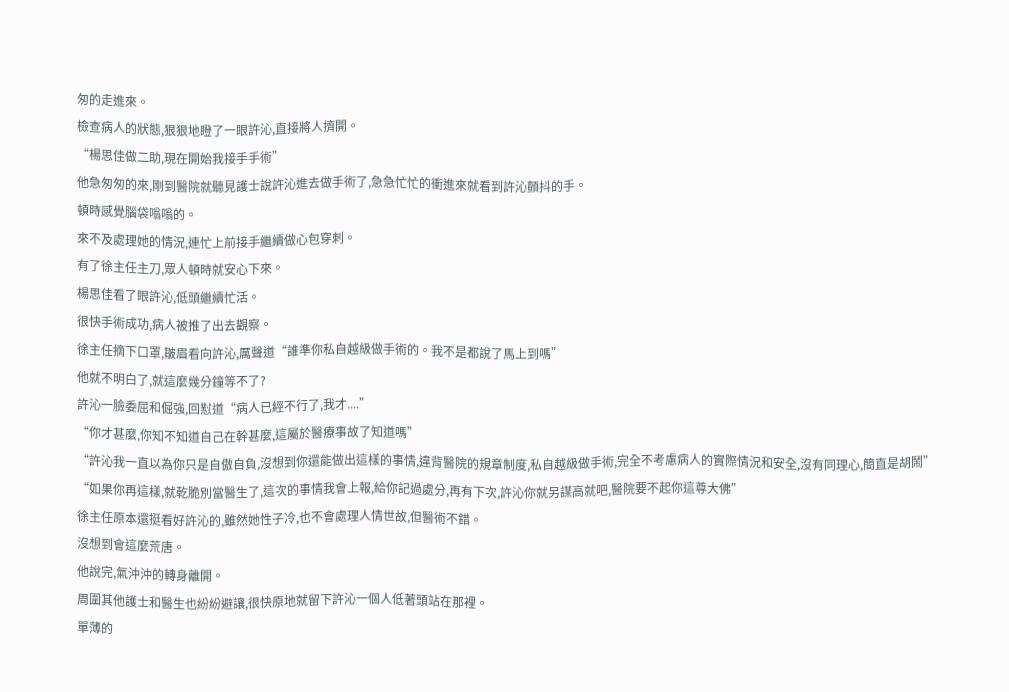匆的走進來。
檢查病人的狀態,狠狠地瞪了一眼許沁,直接將人擠開。
“楊思佳做二助,現在開始我接手手術”
他急匆匆的來,剛到醫院就聽見護士說許沁進去做手術了,急急忙忙的衝進來就看到許沁顫抖的手。
頓時感覺腦袋嗡嗡的。
來不及處理她的情況,連忙上前接手繼續做心包穿刺。
有了徐主任主刀,眾人頓時就安心下來。
楊思佳看了眼許沁,低頭繼續忙活。
很快手術成功,病人被推了出去觀察。
徐主任摘下口罩,皺眉看向許沁,厲聲道“誰準你私自越級做手術的。我不是都說了馬上到嗎”
他就不明白了,就這麼幾分鐘等不了?
許沁一臉委屈和倔強,回懟道“病人已經不行了,我才....”
“你才甚麼,你知不知道自己在幹甚麼,這屬於醫療事故了知道嗎”
“許沁我一直以為你只是自傲自負,沒想到你還能做出這樣的事情,違背醫院的規章制度,私自越級做手術,完全不考慮病人的實際情況和安全,沒有同理心,簡直是胡鬧”
“如果你再這樣,就乾脆別當醫生了,這次的事情我會上報,給你記過處分,再有下次,許沁你就另謀高就吧,醫院要不起你這尊大佛”
徐主任原本還挺看好許沁的,雖然她性子冷,也不會處理人情世故,但醫術不錯。
沒想到會這麼荒唐。
他說完,氣沖沖的轉身離開。
周圍其他護士和醫生也紛紛避讓,很快原地就留下許沁一個人低著頭站在那裡。
單薄的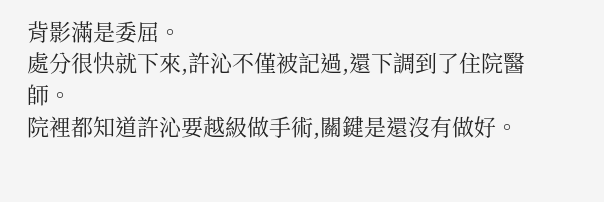背影滿是委屈。
處分很快就下來,許沁不僅被記過,還下調到了住院醫師。
院裡都知道許沁要越級做手術,關鍵是還沒有做好。